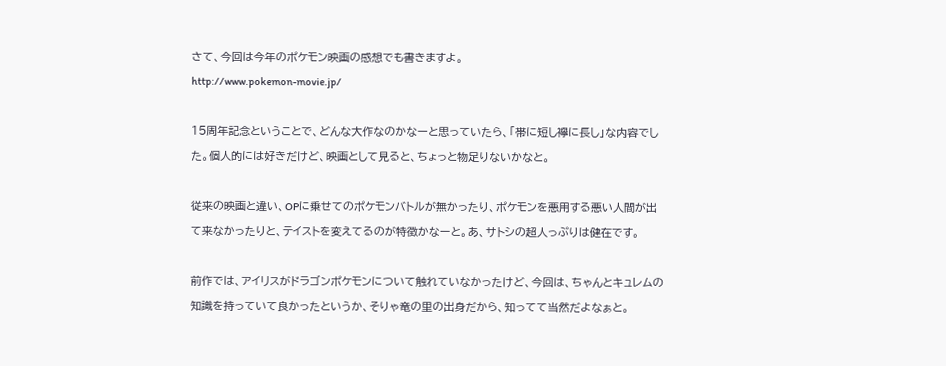さて、今回は今年のポケモン映画の感想でも書きますよ。
http://www.pokemon-movie.jp/

15周年記念ということで、どんな大作なのかなーと思っていたら、「帯に短し襷に長し」な内容でした。個人的には好きだけど、映画として見ると、ちょっと物足りないかなと。

従来の映画と違い、OPに乗せてのポケモンバトルが無かったり、ポケモンを悪用する悪い人間が出て来なかったりと、テイストを変えてるのが特徴かなーと。あ、サトシの超人っぷりは健在です。

前作では、アイリスがドラゴンポケモンについて触れていなかったけど、今回は、ちゃんとキュレムの知識を持っていて良かったというか、そりゃ竜の里の出身だから、知ってて当然だよなぁと。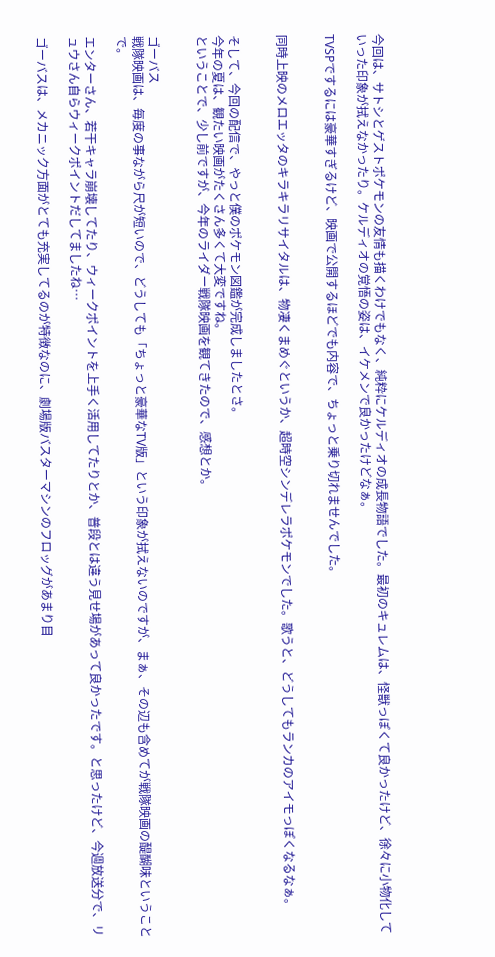今回は、サトシとゲストポケモンの友情も描くわけでもなく、純粋にケルディオの成長物語でした。最初のキュレムは、怪獣っぽくて良かったけど、徐々に小物化していった印象が拭えなかったり。ケルディオの覚悟の姿は、イケメンで良かったけどなぁ。

TVSPでするには豪華すぎるけど、映画で公開するほどでも内容で、ちょっと乗り切れませんでした。


同時上映のメロエッタのキラキラリサイタルは、物凄くまめぐというか、超時空シンデレラポケモンでした。歌うと、どうしてもランカのアイモっぽくなるなぁ。


そして、今回の配信で、やっと僕のポケモン図鑑が完成しましたとさ。
今年の夏は、観たい映画がたくさん多くて大変ですね。
ということで、少し前ですが、今年のライダー戦隊映画を観てきたので、感想とか。


ゴーバス
戦隊映画は、毎度の事ながら尺が短いので、どうしても「ちょっと豪華なTV版」という印象が拭えないのですが、まぁ、その辺も含めてが戦隊映画の醍醐味ということで。

エンターさん、若干キャラ崩壊してたり、ウィークポイントを上手く活用してたりとか、普段とは違う見せ場があって良かったです。と思ったけど、今週放送分で、リュウさん自らウィークポイントだしてましたね…

ゴーバスは、メカニック方面がとても充実してるのが特徴なのに、劇場版バスターマシンのフロッグがあまり目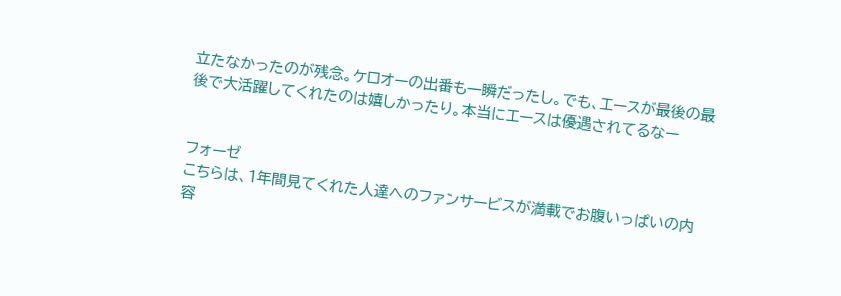立たなかったのが残念。ケロオーの出番も一瞬だったし。でも、エースが最後の最後で大活躍してくれたのは嬉しかったり。本当にエースは優遇されてるなー


フォーゼ
こちらは、1年間見てくれた人達へのファンサービスが満載でお腹いっぱいの内容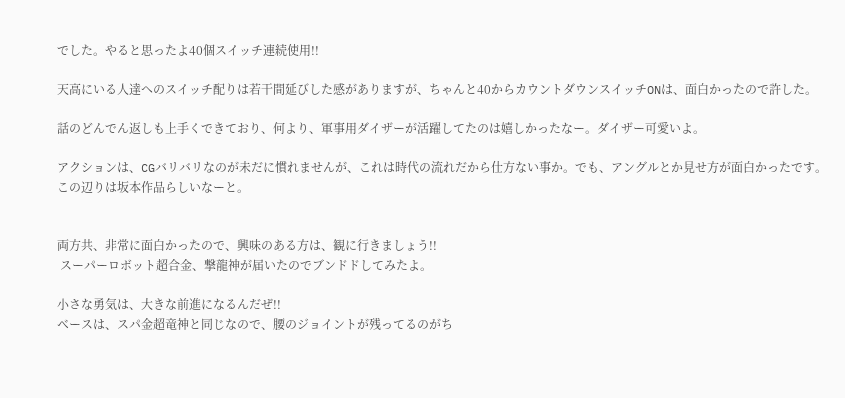でした。やると思ったよ40個スイッチ連続使用!!

天高にいる人達へのスイッチ配りは若干間延びした感がありますが、ちゃんと40からカウントダウンスイッチONは、面白かったので許した。

話のどんでん返しも上手くできており、何より、軍事用ダイザーが活躍してたのは嬉しかったなー。ダイザー可愛いよ。

アクションは、CGバリバリなのが未だに慣れませんが、これは時代の流れだから仕方ない事か。でも、アングルとか見せ方が面白かったです。この辺りは坂本作品らしいなーと。


両方共、非常に面白かったので、興味のある方は、観に行きましょう!!
 スーパーロボット超合金、撃龍神が届いたのでブンドドしてみたよ。

小さな勇気は、大きな前進になるんだぜ!!
ベースは、スパ金超竜神と同じなので、腰のジョイントが残ってるのがち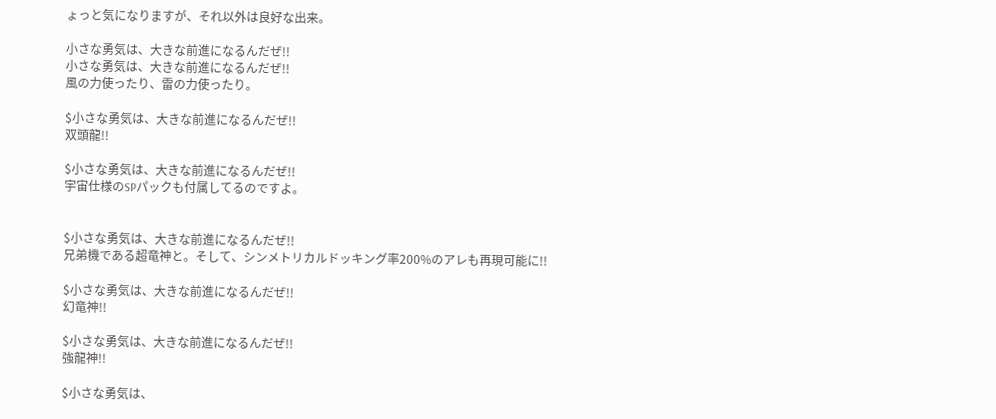ょっと気になりますが、それ以外は良好な出来。

小さな勇気は、大きな前進になるんだぜ!!
小さな勇気は、大きな前進になるんだぜ!!
風の力使ったり、雷の力使ったり。

$小さな勇気は、大きな前進になるんだぜ!!
双頭龍!!

$小さな勇気は、大きな前進になるんだぜ!!
宇宙仕様のSPパックも付属してるのですよ。


$小さな勇気は、大きな前進になるんだぜ!!
兄弟機である超竜神と。そして、シンメトリカルドッキング率200%のアレも再現可能に!!

$小さな勇気は、大きな前進になるんだぜ!!
幻竜神!!

$小さな勇気は、大きな前進になるんだぜ!!
強龍神!!

$小さな勇気は、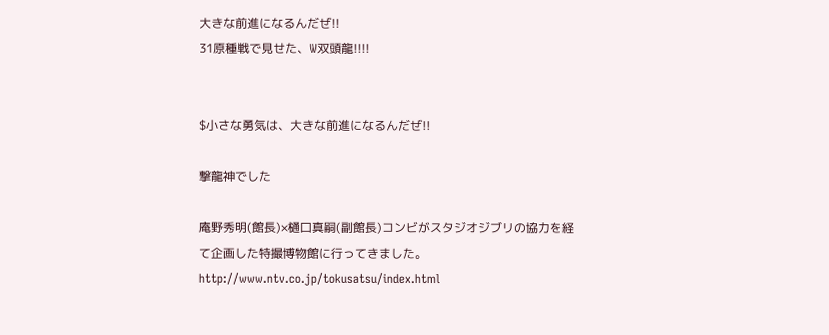大きな前進になるんだぜ!!
31原種戦で見せた、W双頭龍!!!!


$小さな勇気は、大きな前進になるんだぜ!!

撃龍神でした

庵野秀明(館長)×樋口真嗣(副館長)コンビがスタジオジブリの協力を経て企画した特撮博物館に行ってきました。
http://www.ntv.co.jp/tokusatsu/index.html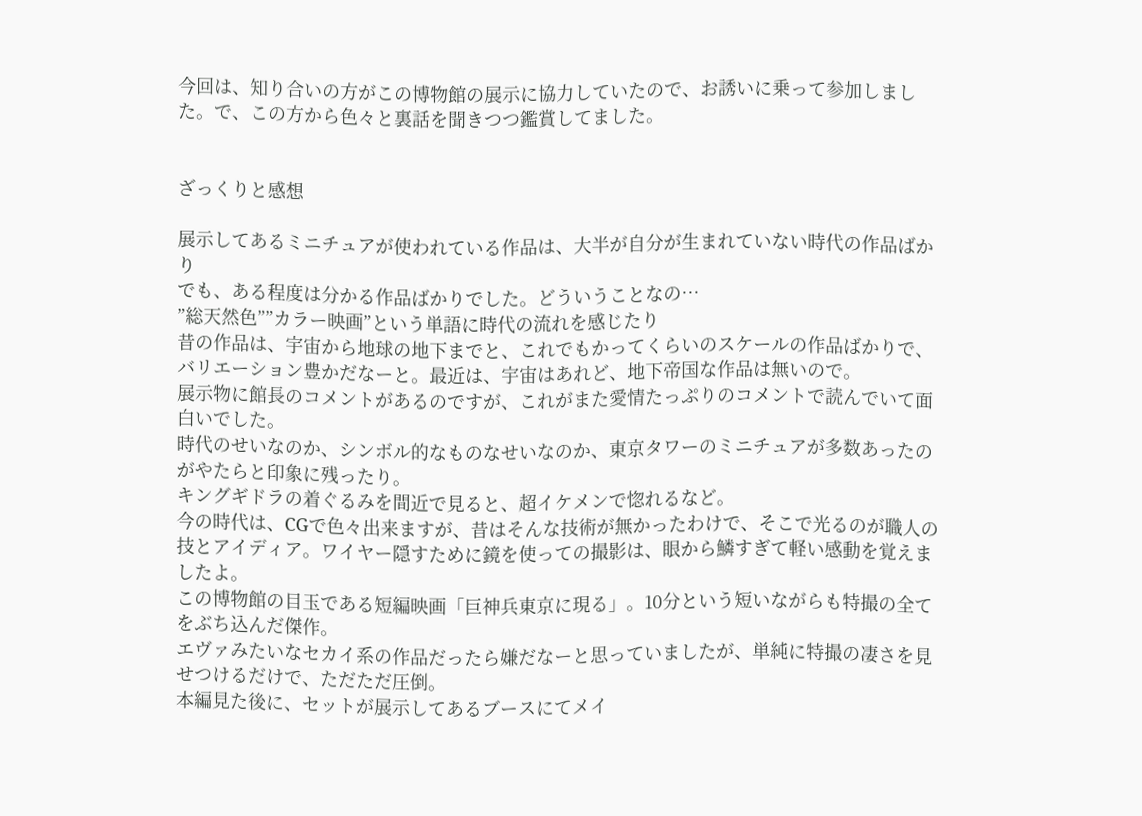今回は、知り合いの方がこの博物館の展示に協力していたので、お誘いに乗って参加しました。で、この方から色々と裏話を聞きつつ鑑賞してました。


ざっくりと感想

展示してあるミニチュアが使われている作品は、大半が自分が生まれていない時代の作品ばかり
でも、ある程度は分かる作品ばかりでした。どういうことなの…
”総天然色””カラー映画”という単語に時代の流れを感じたり
昔の作品は、宇宙から地球の地下までと、これでもかってくらいのスケールの作品ばかりで、バリエーション豊かだなーと。最近は、宇宙はあれど、地下帝国な作品は無いので。
展示物に館長のコメントがあるのですが、これがまた愛情たっぷりのコメントで読んでいて面白いでした。
時代のせいなのか、シンボル的なものなせいなのか、東京タワーのミニチュアが多数あったのがやたらと印象に残ったり。
キングギドラの着ぐるみを間近で見ると、超イケメンで惚れるなど。
今の時代は、CGで色々出来ますが、昔はそんな技術が無かったわけで、そこで光るのが職人の技とアイディア。ワイヤー隠すために鏡を使っての撮影は、眼から鱗すぎて軽い感動を覚えましたよ。
この博物館の目玉である短編映画「巨神兵東京に現る」。10分という短いながらも特撮の全てをぶち込んだ傑作。
エヴァみたいなセカイ系の作品だったら嫌だなーと思っていましたが、単純に特撮の凄さを見せつけるだけで、ただただ圧倒。
本編見た後に、セットが展示してあるブースにてメイ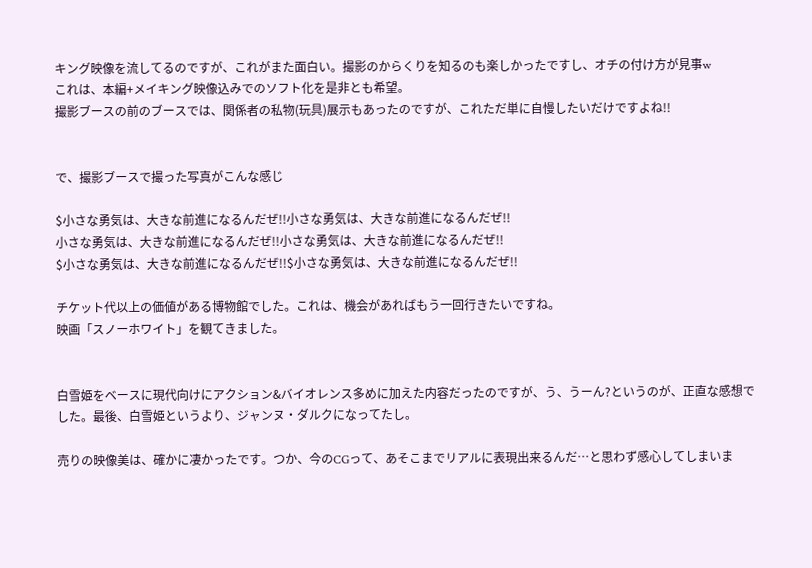キング映像を流してるのですが、これがまた面白い。撮影のからくりを知るのも楽しかったですし、オチの付け方が見事w
これは、本編+メイキング映像込みでのソフト化を是非とも希望。
撮影ブースの前のブースでは、関係者の私物(玩具)展示もあったのですが、これただ単に自慢したいだけですよね!!


で、撮影ブースで撮った写真がこんな感じ

$小さな勇気は、大きな前進になるんだぜ!!小さな勇気は、大きな前進になるんだぜ!!
小さな勇気は、大きな前進になるんだぜ!!小さな勇気は、大きな前進になるんだぜ!!
$小さな勇気は、大きな前進になるんだぜ!!$小さな勇気は、大きな前進になるんだぜ!!

チケット代以上の価値がある博物館でした。これは、機会があればもう一回行きたいですね。
映画「スノーホワイト」を観てきました。


白雪姫をベースに現代向けにアクション&バイオレンス多めに加えた内容だったのですが、う、うーん?というのが、正直な感想でした。最後、白雪姫というより、ジャンヌ・ダルクになってたし。

売りの映像美は、確かに凄かったです。つか、今のCGって、あそこまでリアルに表現出来るんだ…と思わず感心してしまいま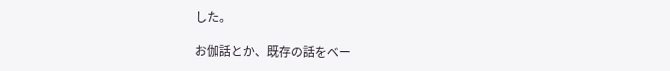した。

お伽話とか、既存の話をベー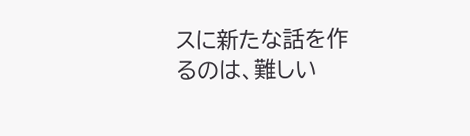スに新たな話を作るのは、難しい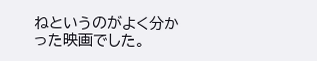ねというのがよく分かった映画でした。